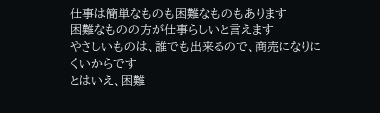仕事は簡単なものも困難なものもあります
困難なものの方が仕事らしいと言えます
やさしいものは、誰でも出来るので、商売になりにくいからです
とはいえ、困難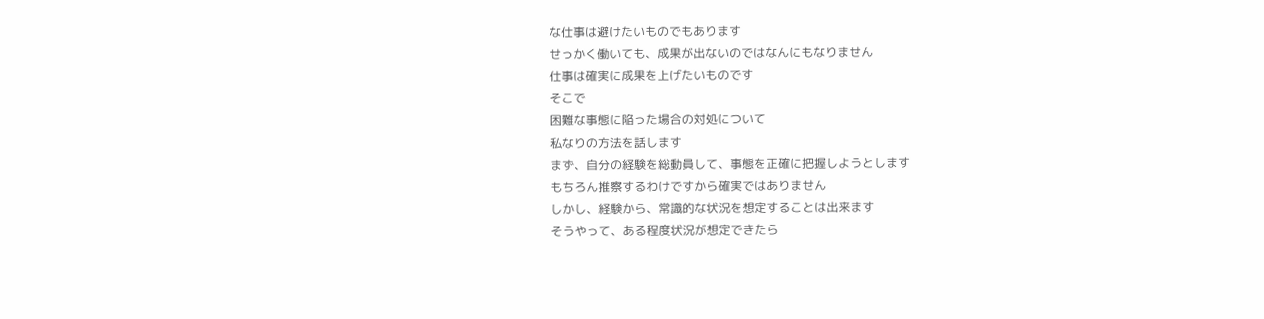な仕事は避けたいものでもあります
せっかく働いても、成果が出ないのではなんにもなりません
仕事は確実に成果を上げたいものです
そこで
困難な事態に陥った場合の対処について
私なりの方法を話します
まず、自分の経験を総動員して、事態を正確に把握しようとします
もちろん推察するわけですから確実ではありません
しかし、経験から、常識的な状況を想定することは出来ます
そうやって、ある程度状況が想定できたら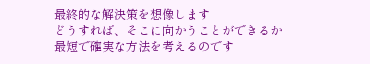最終的な解決策を想像します
どうすれば、そこに向かうことができるか
最短で確実な方法を考えるのです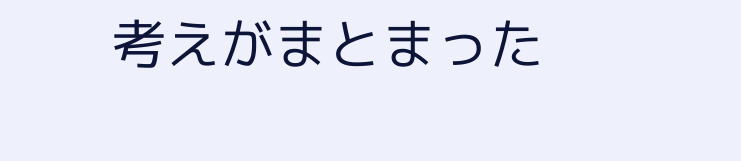考えがまとまった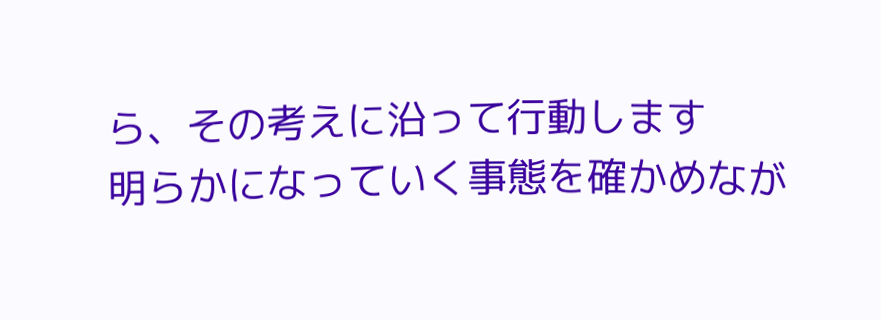ら、その考えに沿って行動します
明らかになっていく事態を確かめなが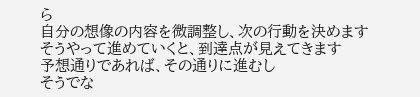ら
自分の想像の内容を微調整し、次の行動を決めます
そうやって進めていくと、到達点が見えてきます
予想通りであれば、その通りに進むし
そうでな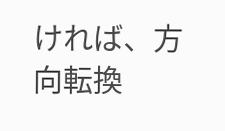ければ、方向転換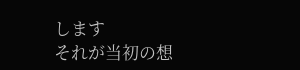します
それが当初の想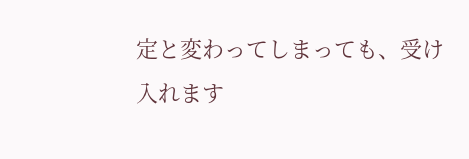定と変わってしまっても、受け入れます